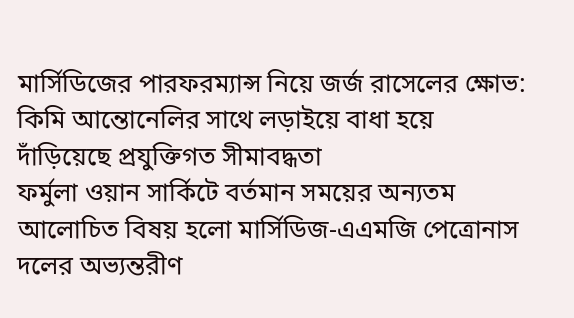মার্সিডিজের পারফরম্যান্স নিয়ে জর্জ রাসেলের ক্ষোভ: কিমি আন্তোনেলির সাথে লড়াইয়ে বাধা হয়ে দাঁড়িয়েছে প্রযুক্তিগত সীমাবদ্ধতা
ফর্মুলা ওয়ান সার্কিটে বর্তমান সময়ের অন্যতম আলোচিত বিষয় হলো মার্সিডিজ-এএমজি পেত্রোনাস দলের অভ্যন্তরীণ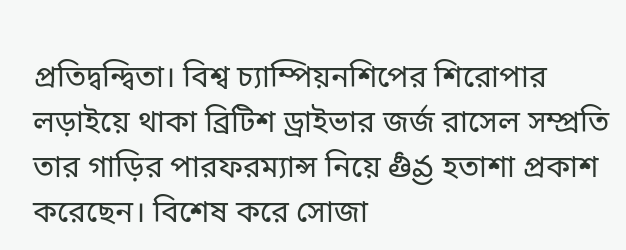প্রতিদ্বন্দ্বিতা। বিশ্ব চ্যাম্পিয়নশিপের শিরোপার লড়াইয়ে থাকা ব্রিটিশ ড্রাইভার জর্জ রাসেল সম্প্রতি তার গাড়ির পারফরম্যান্স নিয়ে తీవ్ర হতাশা প্রকাশ করেছেন। বিশেষ করে সোজা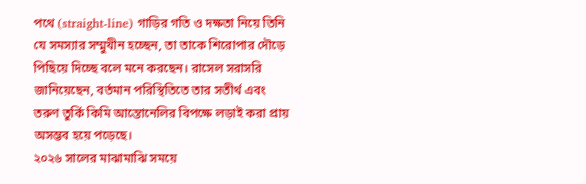পথে (straight-line) গাড়ির গতি ও দক্ষতা নিয়ে তিনি যে সমস্যার সম্মুখীন হচ্ছেন, তা তাকে শিরোপার দৌড়ে পিছিয়ে দিচ্ছে বলে মনে করছেন। রাসেল সরাসরি জানিয়েছেন, বর্তমান পরিস্থিতিতে তার সতীর্থ এবং তরুণ তুর্কি কিমি আন্তোনেলির বিপক্ষে লড়াই করা প্রায় অসম্ভব হয়ে পড়েছে।
২০২৬ সালের মাঝামাঝি সময়ে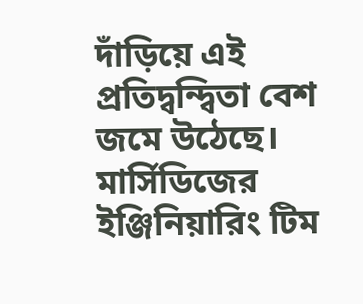দাঁড়িয়ে এই প্রতিদ্বন্দ্বিতা বেশ জমে উঠেছে। মার্সিডিজের ইঞ্জিনিয়ারিং টিম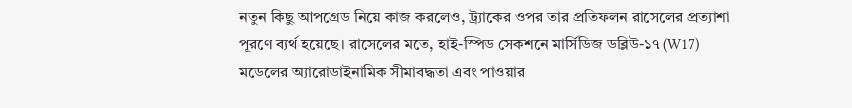নতুন কিছু আপগ্রেড নিয়ে কাজ করলেও, ট্র্যাকের ওপর তার প্রতিফলন রাসেলের প্রত্যাশা পূরণে ব্যর্থ হয়েছে। রাসেলের মতে, হাই-স্পিড সেকশনে মার্সিডিজ ডব্লিউ-১৭ (W17) মডেলের অ্যারোডাইনামিক সীমাবদ্ধতা এবং পাওয়ার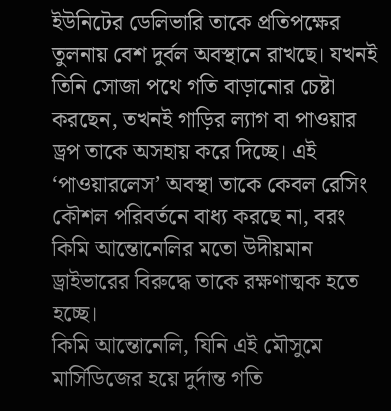ইউনিটের ডেলিভারি তাকে প্রতিপক্ষের তুলনায় বেশ দুর্বল অবস্থানে রাখছে। যখনই তিনি সোজা পথে গতি বাড়ানোর চেষ্টা করছেন, তখনই গাড়ির ল্যাগ বা পাওয়ার ড্রপ তাকে অসহায় করে দিচ্ছে। এই ‘পাওয়ারলেস’ অবস্থা তাকে কেবল রেসিং কৌশল পরিবর্তনে বাধ্য করছে না, বরং কিমি আন্তোনেলির মতো উদীয়মান ড্রাইভারের বিরুদ্ধে তাকে রক্ষণাত্মক হতে হচ্ছে।
কিমি আন্তোনেলি, যিনি এই মৌসুমে মার্সিডিজের হয়ে দুর্দান্ত গতি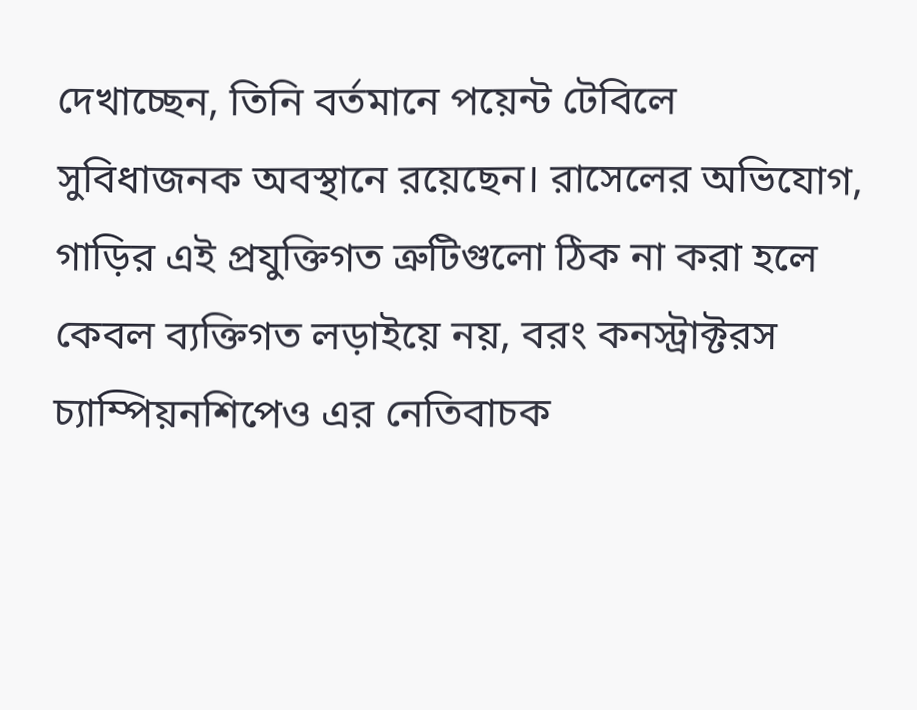দেখাচ্ছেন, তিনি বর্তমানে পয়েন্ট টেবিলে সুবিধাজনক অবস্থানে রয়েছেন। রাসেলের অভিযোগ, গাড়ির এই প্রযুক্তিগত ত্রুটিগুলো ঠিক না করা হলে কেবল ব্যক্তিগত লড়াইয়ে নয়, বরং কনস্ট্রাক্টরস চ্যাম্পিয়নশিপেও এর নেতিবাচক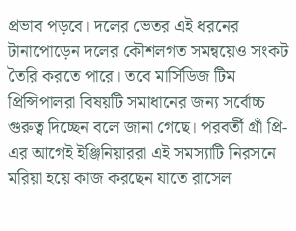প্রভাব পড়বে। দলের ভেতর এই ধরনের টানাপোড়েন দলের কৌশলগত সমন্বয়েও সংকট তৈরি করতে পারে। তবে মার্সিডিজ টিম প্রিন্সিপালরা বিষয়টি সমাধানের জন্য সর্বোচ্চ গুরুত্ব দিচ্ছেন বলে জানা গেছে। পরবর্তী গ্রাঁ প্রি-এর আগেই ইঞ্জিনিয়াররা এই সমস্যাটি নিরসনে মরিয়া হয়ে কাজ করছেন যাতে রাসেল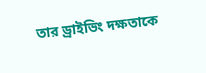তার ড্রাইভিং দক্ষতাকে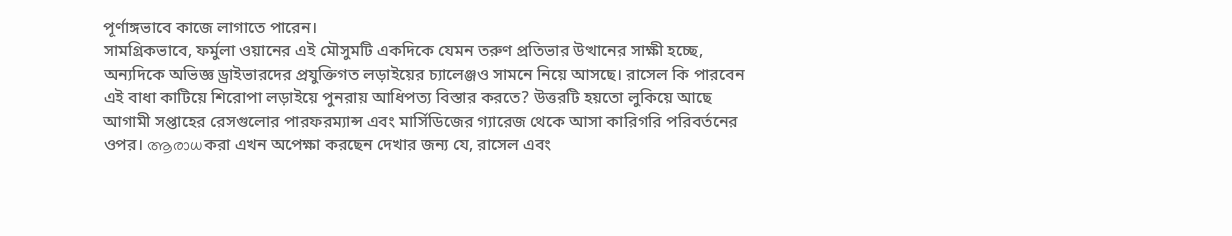পূর্ণাঙ্গভাবে কাজে লাগাতে পারেন।
সামগ্রিকভাবে, ফর্মুলা ওয়ানের এই মৌসুমটি একদিকে যেমন তরুণ প্রতিভার উত্থানের সাক্ষী হচ্ছে, অন্যদিকে অভিজ্ঞ ড্রাইভারদের প্রযুক্তিগত লড়াইয়ের চ্যালেঞ্জও সামনে নিয়ে আসছে। রাসেল কি পারবেন এই বাধা কাটিয়ে শিরোপা লড়াইয়ে পুনরায় আধিপত্য বিস্তার করতে? উত্তরটি হয়তো লুকিয়ে আছে আগামী সপ্তাহের রেসগুলোর পারফরম্যান্স এবং মার্সিডিজের গ্যারেজ থেকে আসা কারিগরি পরিবর্তনের ওপর। ആരാധকরা এখন অপেক্ষা করছেন দেখার জন্য যে, রাসেল এবং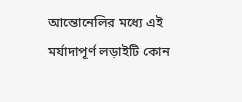আন্তোনেলির মধ্যে এই মর্যাদাপূর্ণ লড়াইটি কোন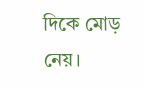দিকে মোড় নেয়।